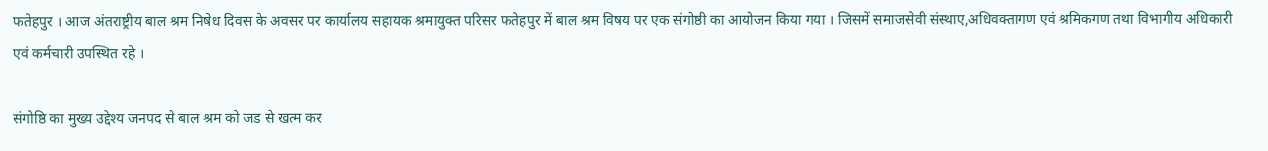फतेहपुर । आज अंतराष्ट्रीय बाल श्रम निषेध दिवस के अवसर पर कार्यालय सहायक श्रमायुक्त परिसर फतेहपुर में बाल श्रम विषय पर एक संगोष्ठी का आयोजन किया गया । जिसमें समाजसेवी संस्थाए,अधिवक्तागण एवं श्रमिकगण तथा विभागीय अधिकारी एवं कर्मचारी उपस्थित रहे ।

संगोष्ठि का मुख्य उद्देश्य जनपद से बाल श्रम को जड से खत्म कर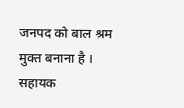जनपद को बाल श्रम मुक्त बनाना है । सहायक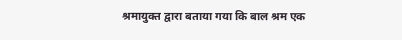श्रमायुक्त द्वारा बताया गया कि बाल श्रम एक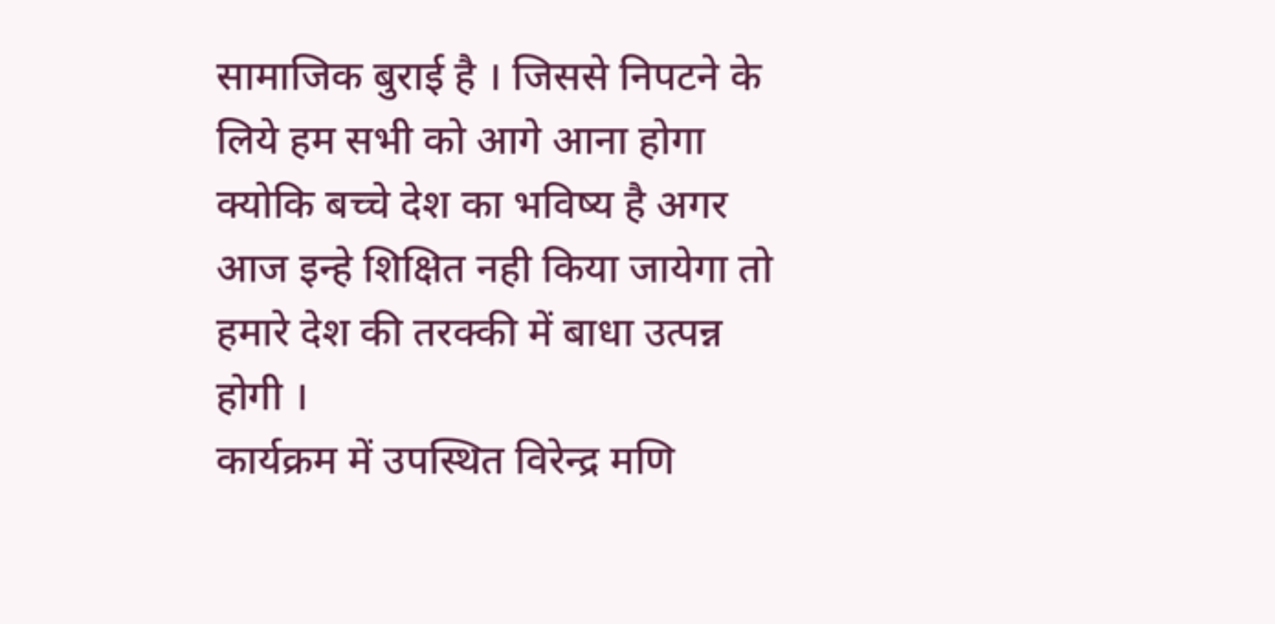सामाजिक बुराई है । जिससे निपटने के लिये हम सभी को आगे आना होगा क्योकि बच्चे देश का भविष्य है अगर आज इन्हे शिक्षित नही किया जायेगा तो हमारे देश की तरक्की में बाधा उत्पन्न होगी ।
कार्यक्रम में उपस्थित विरेन्द्र मणि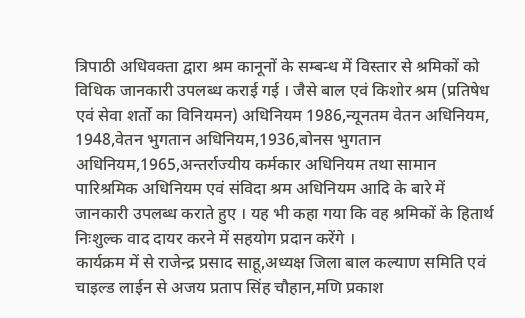त्रिपाठी अधिवक्ता द्वारा श्रम कानूनों के सम्बन्ध में विस्तार से श्रमिकों को विधिक जानकारी उपलब्ध कराई गई । जैसे बाल एवं किशोर श्रम (प्रतिषेध एवं सेवा शर्तो का विनियमन) अधिनियम 1986,न्यूनतम वेतन अधिनियम, 1948,वेतन भुगतान अधिनियम,1936,बोनस भुगतान अधिनियम,1965,अन्तर्राज्यीय कर्मकार अधिनियम तथा सामान पारिश्रमिक अधिनियम एवं संविदा श्रम अधिनियम आदि के बारे में जानकारी उपलब्ध कराते हुए । यह भी कहा गया कि वह श्रमिकों के हितार्थ निःशुल्क वाद दायर करने में सहयोग प्रदान करेंगे ।
कार्यक्रम में से राजेन्द्र प्रसाद साहू,अध्यक्ष जिला बाल कल्याण समिति एवं चाइल्ड लाईन से अजय प्रताप सिंह चौहान,मणि प्रकाश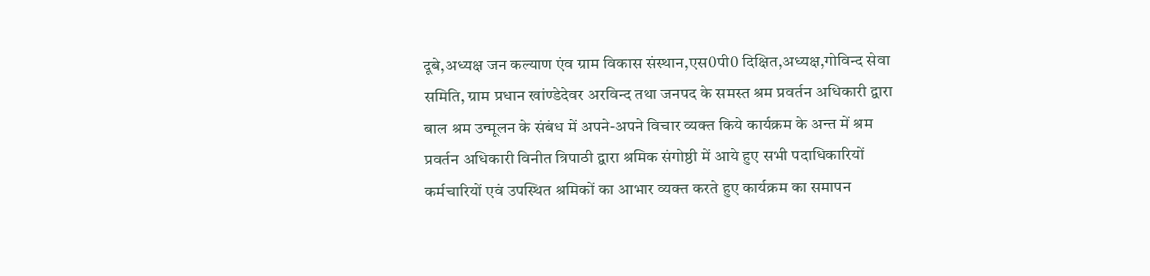दूबे,अध्यक्ष जन कल्याण एंव ग्राम विकास संस्थान,एस0पी0 दिक्षित,अध्यक्ष,गोविन्द सेवा समिति, ग्राम प्रधान खांण्डेदेवर अरविन्द तथा जनपद के समस्त श्रम प्रवर्तन अधिकारी द्वारा बाल श्रम उन्मूलन के संबंध में अपने-अपने विचार व्यक्त किये कार्यक्रम के अन्त में श्रम प्रवर्तन अधिकारी विनीत त्रिपाठी द्वारा श्रमिक संगोष्ठी में आये हुए सभी पदाधिकारियों कर्मचारियों एवं उपस्थित श्रमिकों का आभार व्यक्त करते हुए कार्यक्रम का समापन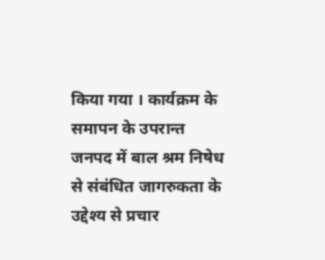किया गया । कार्यक्रम के समापन के उपरान्त जनपद में बाल श्रम निषेध से संबंधित जागरुकता के उद्देश्य से प्रचार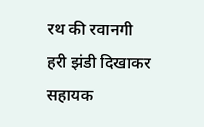रथ की रवानगी हरी झंडी दिखाकर सहायक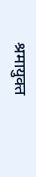श्रमायुक्त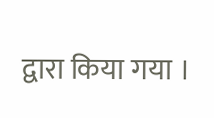द्वारा किया गया ।